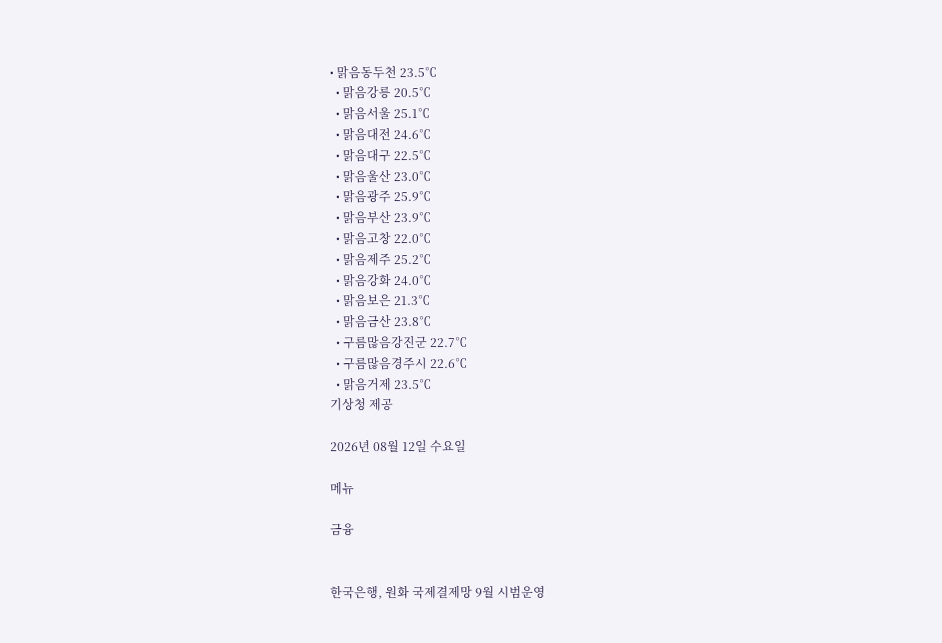• 맑음동두천 23.5℃
  • 맑음강릉 20.5℃
  • 맑음서울 25.1℃
  • 맑음대전 24.6℃
  • 맑음대구 22.5℃
  • 맑음울산 23.0℃
  • 맑음광주 25.9℃
  • 맑음부산 23.9℃
  • 맑음고창 22.0℃
  • 맑음제주 25.2℃
  • 맑음강화 24.0℃
  • 맑음보은 21.3℃
  • 맑음금산 23.8℃
  • 구름많음강진군 22.7℃
  • 구름많음경주시 22.6℃
  • 맑음거제 23.5℃
기상청 제공

2026년 08월 12일 수요일

메뉴

금융


한국은행, 원화 국제결제망 9월 시범운영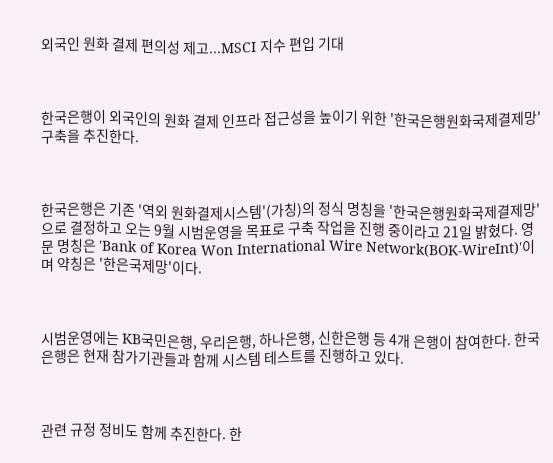외국인 원화 결제 편의성 제고...MSCI 지수 편입 기대



한국은행이 외국인의 원화 결제 인프라 접근성을 높이기 위한 '한국은행원화국제결제망' 구축을 추진한다.



한국은행은 기존 '역외 원화결제시스템'(가칭)의 정식 명칭을 '한국은행원화국제결제망'으로 결정하고 오는 9월 시범운영을 목표로 구축 작업을 진행 중이라고 21일 밝혔다. 영문 명칭은 'Bank of Korea Won International Wire Network(BOK-WireInt)'이며 약칭은 '한은국제망'이다.



시범운영에는 KB국민은행, 우리은행, 하나은행, 신한은행 등 4개 은행이 참여한다. 한국은행은 현재 참가기관들과 함께 시스템 테스트를 진행하고 있다.



관련 규정 정비도 함께 추진한다. 한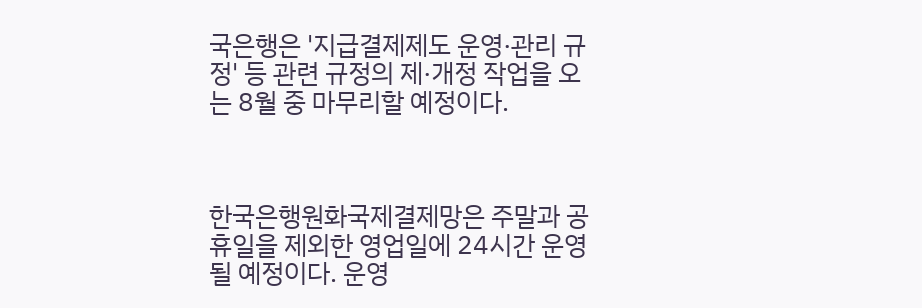국은행은 '지급결제제도 운영·관리 규정' 등 관련 규정의 제·개정 작업을 오는 8월 중 마무리할 예정이다.



한국은행원화국제결제망은 주말과 공휴일을 제외한 영업일에 24시간 운영될 예정이다. 운영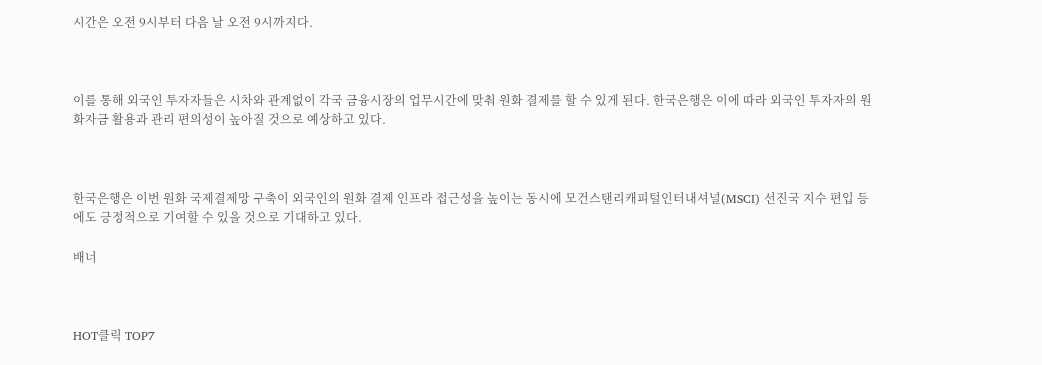시간은 오전 9시부터 다음 날 오전 9시까지다.



이를 통해 외국인 투자자들은 시차와 관계없이 각국 금융시장의 업무시간에 맞춰 원화 결제를 할 수 있게 된다. 한국은행은 이에 따라 외국인 투자자의 원화자금 활용과 관리 편의성이 높아질 것으로 예상하고 있다.



한국은행은 이번 원화 국제결제망 구축이 외국인의 원화 결제 인프라 접근성을 높이는 동시에 모건스탠리캐피털인터내셔널(MSCI) 선진국 지수 편입 등에도 긍정적으로 기여할 수 있을 것으로 기대하고 있다.

배너



HOT클릭 TOP7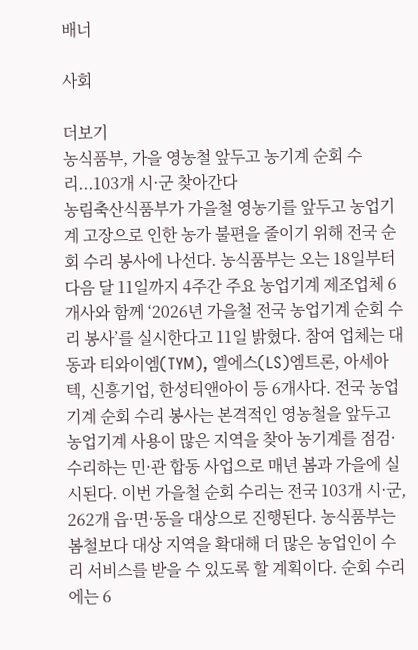배너

사회

더보기
농식품부, 가을 영농철 앞두고 농기계 순회 수리...103개 시·군 찾아간다
농림축산식품부가 가을철 영농기를 앞두고 농업기계 고장으로 인한 농가 불편을 줄이기 위해 전국 순회 수리 봉사에 나선다. 농식품부는 오는 18일부터 다음 달 11일까지 4주간 주요 농업기계 제조업체 6개사와 함께 ‘2026년 가을철 전국 농업기계 순회 수리 봉사’를 실시한다고 11일 밝혔다. 참여 업체는 대동과 티와이엠(TYM), 엘에스(LS)엠트론, 아세아텍, 신흥기업, 한성티앤아이 등 6개사다. 전국 농업기계 순회 수리 봉사는 본격적인 영농철을 앞두고 농업기계 사용이 많은 지역을 찾아 농기계를 점검·수리하는 민·관 합동 사업으로 매년 봄과 가을에 실시된다. 이번 가을철 순회 수리는 전국 103개 시·군, 262개 읍·면·동을 대상으로 진행된다. 농식품부는 봄철보다 대상 지역을 확대해 더 많은 농업인이 수리 서비스를 받을 수 있도록 할 계획이다. 순회 수리에는 6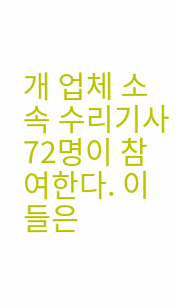개 업체 소속 수리기사 72명이 참여한다. 이들은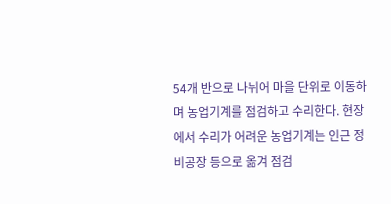54개 반으로 나뉘어 마을 단위로 이동하며 농업기계를 점검하고 수리한다. 현장에서 수리가 어려운 농업기계는 인근 정비공장 등으로 옮겨 점검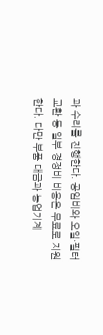과 수리를 진행한다. 공임비와 오일·필터 교환 등 일부 경정비 비용은 무료로 지원한다. 다만 부품 대금과 농업기계